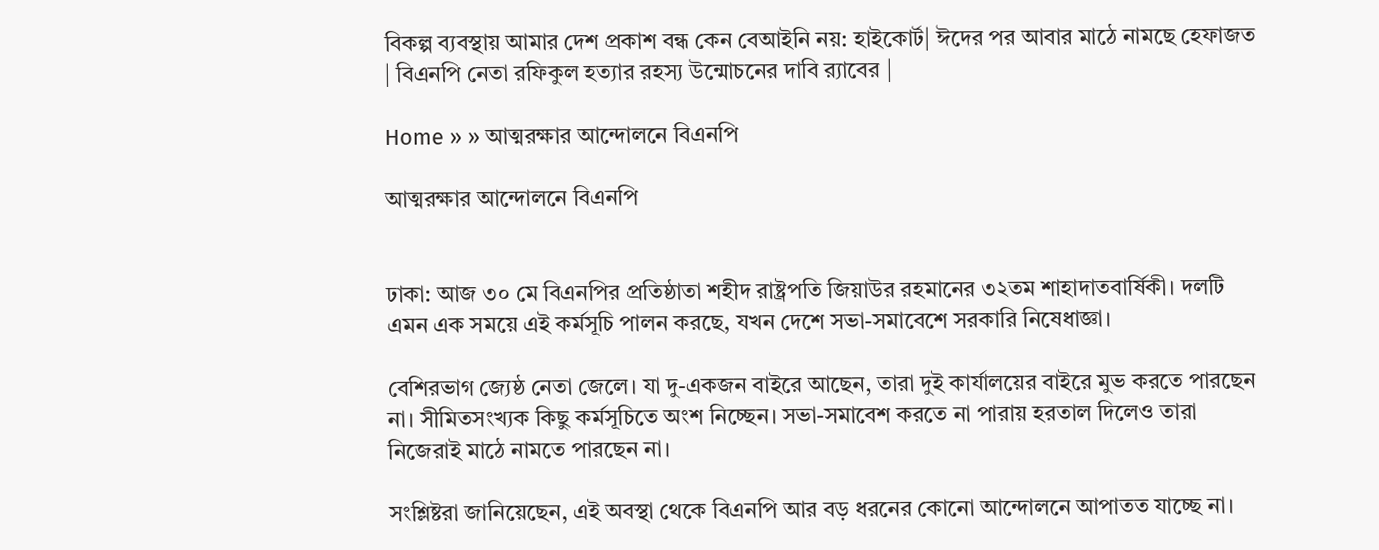বিকল্প ব্যবস্থায় আমার দেশ প্রকাশ বন্ধ কেন বেআইনি নয়: হাইকোর্ট| ঈদের পর আবার মাঠে নামছে হেফাজত | বিএনপি নেতা রফিকুল হত্যার রহস্য উন্মোচনের দাবি র‌্যাবের |

Home » » আত্মরক্ষার আন্দোলনে বিএনপি

আত্মরক্ষার আন্দোলনে বিএনপি


ঢাকা: আজ ৩০ মে বিএনপির প্রতিষ্ঠাতা শহীদ রাষ্ট্রপতি জিয়াউর রহমানের ৩২তম শাহাদাতবার্ষিকী। দলটি এমন এক সময়ে এই কর্মসূচি পালন করছে, যখন দেশে সভা-সমাবেশে সরকারি নিষেধাজ্ঞা।

বেশিরভাগ জ্যেষ্ঠ নেতা জেলে। যা দু-একজন বাইরে আছেন, তারা দুই কার্যালয়ের বাইরে মুভ করতে পারছেন না। সীমিতসংখ্যক কিছু কর্মসূচিতে অংশ নিচ্ছেন। সভা-সমাবেশ করতে না পারায় হরতাল দিলেও তারা নিজেরাই মাঠে নামতে পারছেন না।

সংশ্লিষ্টরা জানিয়েছেন, এই অবস্থা থেকে বিএনপি আর বড় ধরনের কোনো আন্দোলনে আপাতত যাচ্ছে না।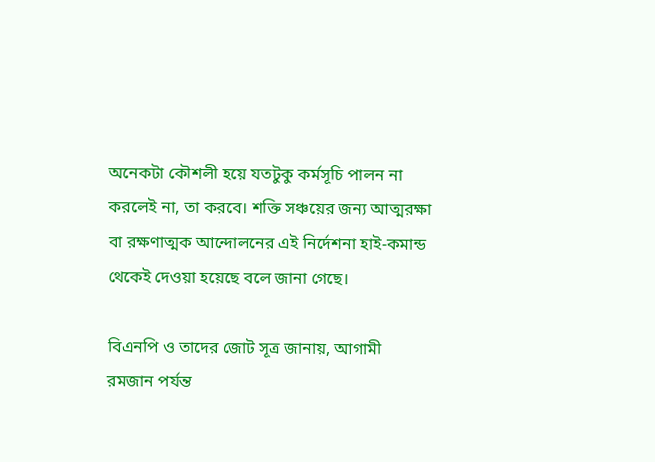অনেকটা কৌশলী হয়ে যতটুকু কর্মসূচি পালন না করলেই না, তা করবে। শক্তি সঞ্চয়ের জন্য আত্মরক্ষা বা রক্ষণাত্মক আন্দোলনের এই নির্দেশনা হাই-কমান্ড থেকেই দেওয়া হয়েছে বলে জানা গেছে।

বিএনপি ও তাদের জোট সূত্র জানায়, আগামী রমজান পর্যন্ত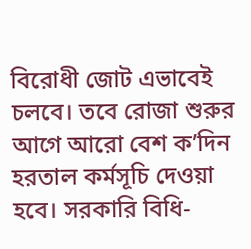বিরোধী জোট এভাবেই চলবে। তবে রোজা শুরুর আগে আরো বেশ ক’দিন হরতাল কর্মসূচি দেওয়া হবে। সরকারি বিধি-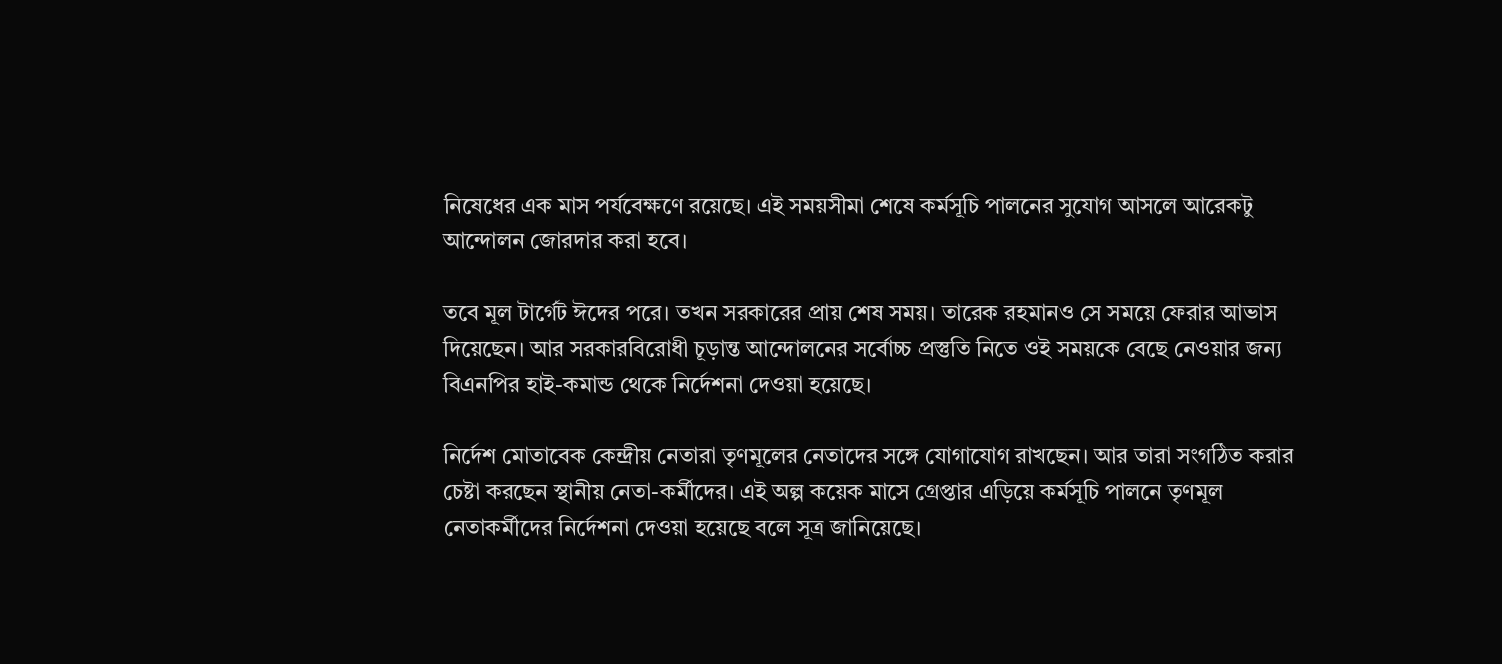নিষেধের এক মাস পর্যবেক্ষণে রয়েছে। এই সময়সীমা শেষে কর্মসূচি পালনের সুযোগ আসলে আরেকটু আন্দোলন জোরদার করা হবে।

তবে মূল টার্গেট ঈদের পরে। তখন সরকারের প্রায় শেষ সময়। তারেক রহমানও সে সময়ে ফেরার আভাস দিয়েছেন। আর সরকারবিরোধী চূড়ান্ত আন্দোলনের সর্বোচ্চ প্রস্তুতি নিতে ওই সময়কে বেছে নেওয়ার জন্য বিএনপির হাই-কমান্ড থেকে নির্দেশনা দেওয়া হয়েছে।

নির্দেশ মোতাবেক কেন্দ্রীয় নেতারা তৃণমূলের নেতাদের সঙ্গে যোগাযোগ রাখছেন। আর তারা সংগঠিত করার চেষ্টা করছেন স্থানীয় নেতা-কর্মীদের। এই অল্প কয়েক মাসে গ্রেপ্তার এড়িয়ে কর্মসূচি পালনে তৃণমূল নেতাকর্মীদের নির্দেশনা দেওয়া হয়েছে বলে সূত্র জানিয়েছে।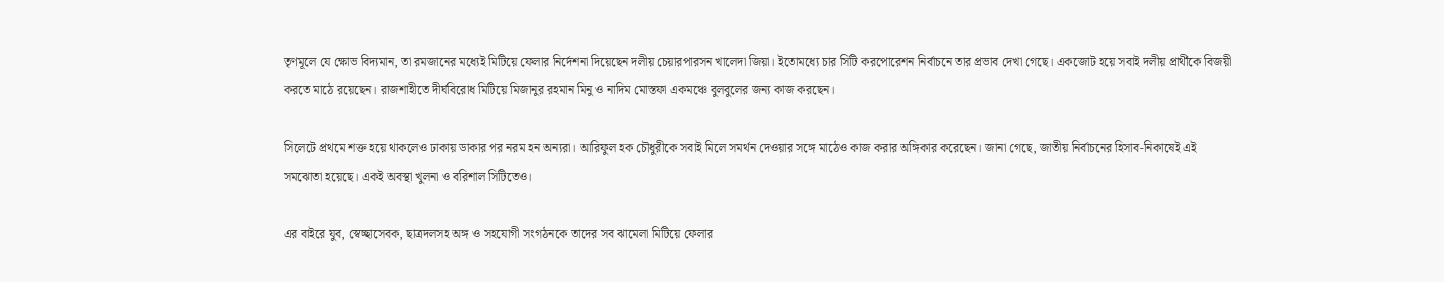তৃণমূলে যে ক্ষোভ বিদ্যমান, তা রমজানের মধ্যেই মিটিয়ে ফেলার নির্দেশনা দিয়েছেন দলীয় চেয়ারপারসন খালেদা জিয়া। ইতোমধ্যে চার সিটি করপোরেশন নির্বাচনে তার প্রভাব দেখা গেছে। একজোট হয়ে সবাই দলীয় প্রার্থীকে বিজয়ী করতে মাঠে রয়েছেন। রাজশাহীতে দীর্ঘবিরোধ মিটিয়ে মিজানুর রহমান মিনু ও নাদিম মোস্তফা একমঞ্চে বুলবুলের জন্য কাজ করছেন।

সিলেটে প্রথমে শক্ত হয়ে থাকলেও ঢাকায় ডাকার পর নরম হন অন্যরা। আরিফুল হক চৌধুরীকে সবাই মিলে সমর্থন দেওয়ার সঙ্গে মাঠেও কাজ করার অঙ্গিকার করেছেন। জানা গেছে, জাতীয় নির্বাচনের হিসাব-নিকাষেই এই সমঝোতা হয়েছে। একই অবস্থা খুলনা ও বরিশাল সিটিতেও।

এর বাইরে যুব, স্বেচ্ছাসেবক, ছাত্রদলসহ অঙ্গ ও সহযোগী সংগঠনকে তাদের সব ঝামেলা মিটিয়ে ফেলার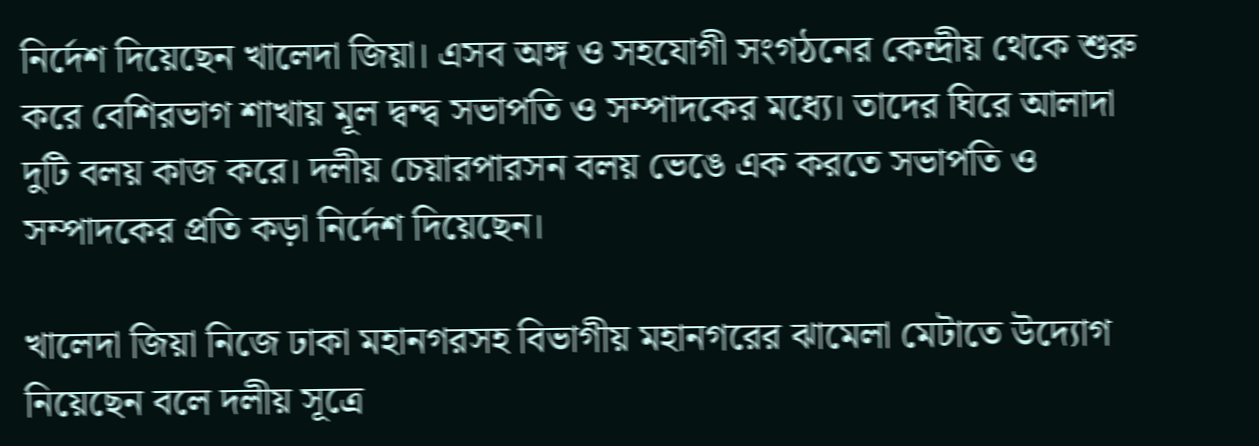নির্দেশ দিয়েছেন খালেদা জিয়া। এসব অঙ্গ ও সহযোগী সংগঠনের কেন্দ্রীয় থেকে শুরু করে বেশিরভাগ শাখায় মূল দ্বন্দ্ব সভাপতি ও সম্পাদকের মধ্যে। তাদের ঘিরে আলাদা দুটি বলয় কাজ করে। দলীয় চেয়ারপারসন বলয় ভেঙে এক করতে সভাপতি ও সম্পাদকের প্রতি কড়া নির্দেশ দিয়েছেন।

খালেদা জিয়া নিজে ঢাকা মহানগরসহ বিভাগীয় মহানগরের ঝামেলা মেটাতে উদ্যোগ নিয়েছেন বলে দলীয় সূত্রে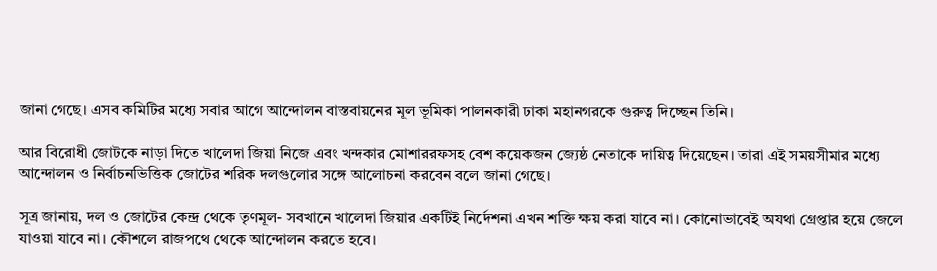জানা গেছে। এসব কমিটির মধ্যে সবার আগে আন্দোলন বাস্তবায়নের মূল ভূমিকা পালনকারী ঢাকা মহানগরকে গুরুত্ব দিচ্ছেন তিনি।

আর বিরোধী জোটকে নাড়া দিতে খালেদা জিয়া নিজে এবং খন্দকার মোশাররফসহ বেশ কয়েকজন জ্যেষ্ঠ নেতাকে দায়িত্ব দিয়েছেন। তারা এই সময়সীমার মধ্যে আন্দোলন ও নির্বাচনভিত্তিক জোটের শরিক দলগুলোর সঙ্গে আলোচনা করবেন বলে জানা গেছে।

সূত্র জানায়, দল ও জোটের কেন্দ্র থেকে তৃণমূল- সবখানে খালেদা জিয়ার একটিই নির্দেশনা এখন শক্তি ক্ষয় করা যাবে না। কোনোভাবেই অযথা গ্রেপ্তার হয়ে জেলে যাওয়া যাবে না। কৌশলে রাজপথে থেকে আন্দোলন করতে হবে।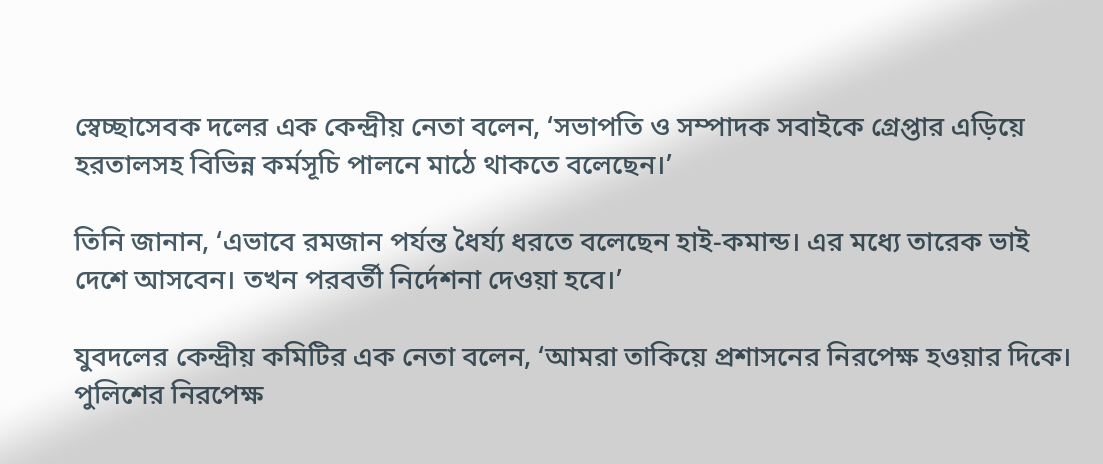স্বেচ্ছাসেবক দলের এক কেন্দ্রীয় নেতা বলেন, ‘সভাপতি ও সম্পাদক সবাইকে গ্রেপ্তার এড়িয়ে হরতালসহ বিভিন্ন কর্মসূচি পালনে মাঠে থাকতে বলেছেন।’

তিনি জানান, ‘এভাবে রমজান পর্যন্ত ধৈর্য্য ধরতে বলেছেন হাই-কমান্ড। এর মধ্যে তারেক ভাই দেশে আসবেন। তখন পরবর্তী নির্দেশনা দেওয়া হবে।’

যুবদলের কেন্দ্রীয় কমিটির এক নেতা বলেন, ‘আমরা তাকিয়ে প্রশাসনের নিরপেক্ষ হওয়ার দিকে। পুলিশের নিরপেক্ষ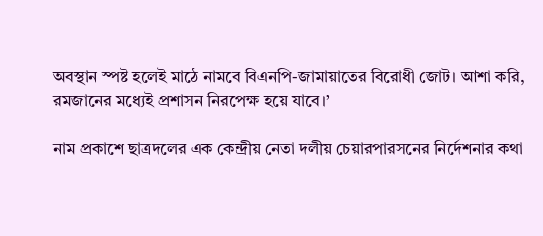অবস্থান স্পষ্ট হলেই মাঠে নামবে বিএনপি-জামায়াতের বিরোধী জোট। আশা করি, রমজানের মধ্যেই প্রশাসন নিরপেক্ষ হয়ে যাবে।’

নাম প্রকাশে ছাত্রদলের এক কেন্দ্রীয় নেতা দলীয় চেয়ারপারসনের নির্দেশনার কথা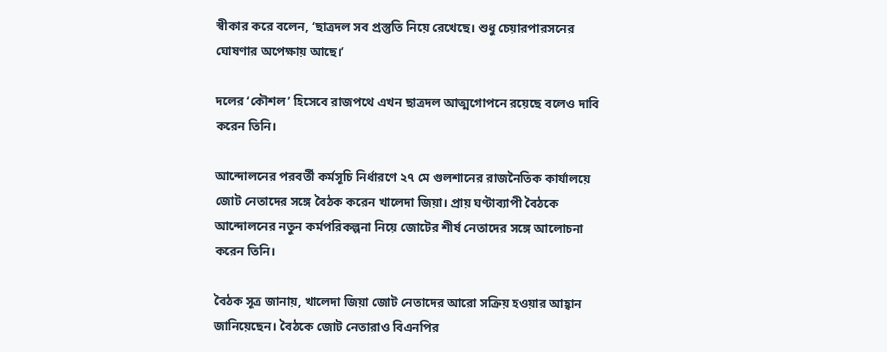স্বীকার করে বলেন, ‘ছাত্রদল সব প্রস্তুতি নিয়ে রেখেছে। শুধু চেয়ারপারসনের ঘোষণার অপেক্ষায় আছে।’

দলের ‘কৌশল’ হিসেবে রাজপথে এখন ছাত্রদল আত্মগোপনে রয়েছে বলেও দাবি করেন তিনি।

আন্দোলনের পরবর্তী কর্মসূচি নির্ধারণে ২৭ মে গুলশানের রাজনৈতিক কার্যালয়ে জোট নেতাদের সঙ্গে বৈঠক করেন খালেদা জিয়া। প্রায় ঘণ্টাব্যাপী বৈঠকে আন্দোলনের নতুন কর্মপরিকল্পনা নিয়ে জোটের শীর্ষ নেতাদের সঙ্গে আলোচনা করেন তিনি।

বৈঠক সূত্র জানায়, খালেদা জিয়া জোট নেতাদের আরো সক্রিয় হওয়ার আহ্বান জানিয়েছেন। বৈঠকে জোট নেতারাও বিএনপির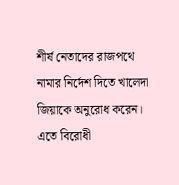শীর্ষ নেতাদের রাজপথে নামার নির্দেশ দিতে খালেদা জিয়াকে অনুরোধ করেন। এতে বিরোধী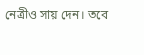নেত্রীও সায় দেন। তবে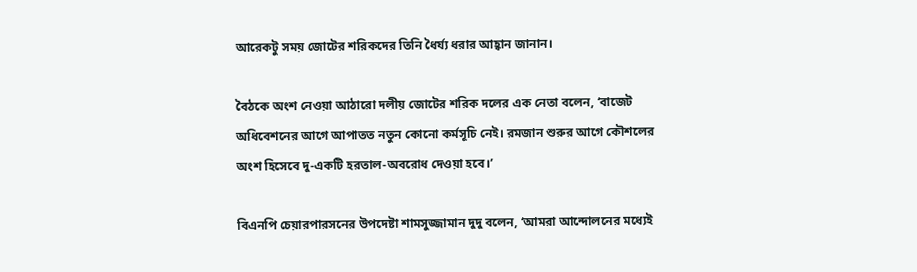আরেকটু সময় জোটের শরিকদের তিনি ধৈর্য্য ধরার আহ্বান জানান।

বৈঠকে অংশ নেওয়া আঠারো দলীয় জোটের শরিক দলের এক নেতা বলেন, ‘বাজেট অধিবেশনের আগে আপাতত নতুন কোনো কর্মসূচি নেই। রমজান শুরুর আগে কৌশলের অংশ হিসেবে দু-একটি হরতাল-অবরোধ দেওয়া হবে।’

বিএনপি চেয়ারপারসনের উপদেষ্টা শামসুজ্জামান দুদু বলেন, ‘আমরা আন্দোলনের মধ্যেই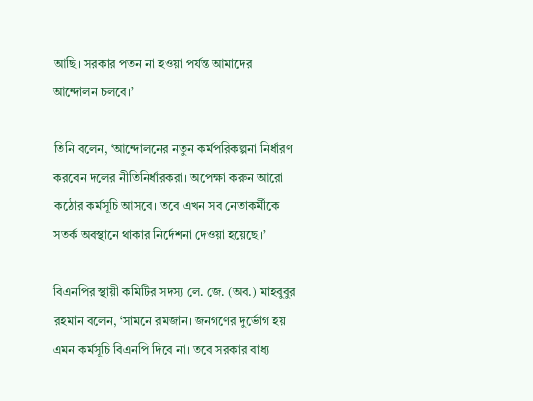আছি। সরকার পতন না হওয়া পর্যন্ত আমাদের আন্দোলন চলবে।’

তিনি বলেন, ‘আন্দোলনের নতুন কর্মপরিকল্পনা নির্ধারণ করবেন দলের নীতিনির্ধারকরা। অপেক্ষা করুন আরো কঠোর কর্মসূচি আসবে। তবে এখন সব নেতাকর্মীকে সতর্ক অবস্থানে থাকার নির্দেশনা দেওয়া হয়েছে।’

বিএনপির স্থায়ী কমিটির সদস্য লে. জে. (অব.) মাহবুবুর রহমান বলেন, ‘সামনে রমজান। জনগণের দুর্ভোগ হয় এমন কর্মসূচি বিএনপি দিবে না। তবে সরকার বাধ্য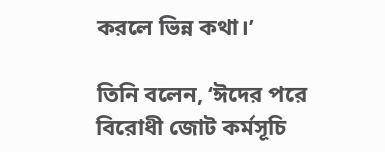করলে ভিন্ন কথা।’

তিনি বলেন, ‘ঈদের পরে বিরোধী জোট কর্মসূচি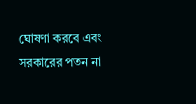ঘোষণা করবে এবং সরকারের পতন না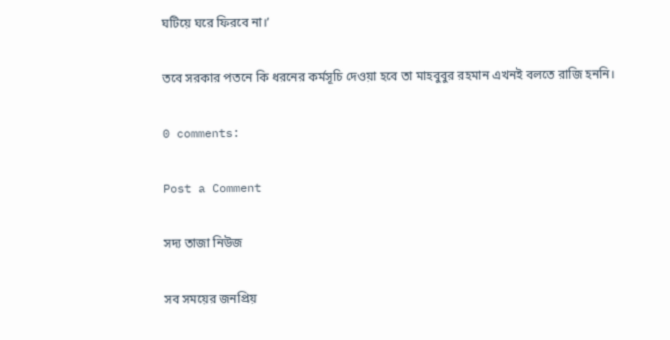ঘটিয়ে ঘরে ফিরবে না।’

তবে সরকার পতনে কি ধরনের কর্মসূচি দেওয়া হবে তা মাহবুবুর রহমান এখনই বলতে রাজি হননি।

0 comments:

Post a Comment

সদ্য তাজা নিউজ

সব সময়ের জনপ্রিয়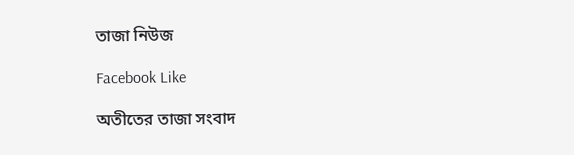তাজা নিউজ

Facebook Like

অতীতের তাজা সংবাদ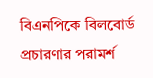বিএনপিকে বিলবোর্ড প্রচারণার পরামর্শ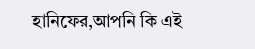হানিফের,আপনি কি এই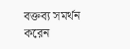বক্তব্য সমর্থন করেন